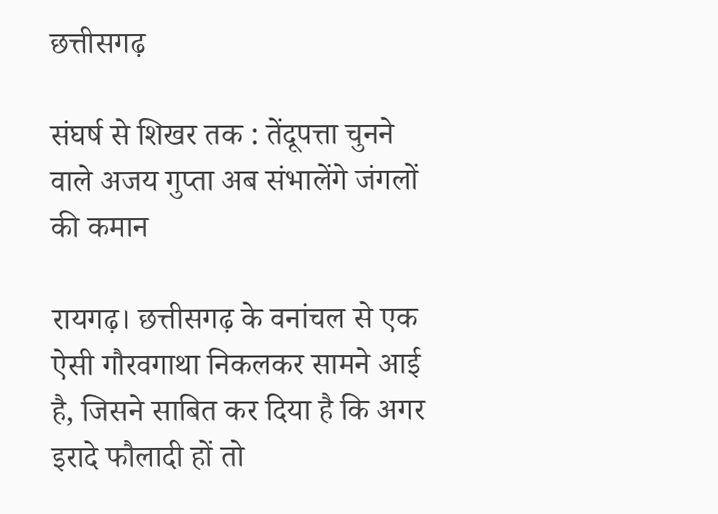छत्तीसगढ़

संघर्ष से शिखर तक : तेंदूपत्ता चुनने वाले अजय गुप्ता अब संभालेंगे जंगलों की कमान

रायगढ़। छत्तीसगढ़ के वनांचल से एक ऐसी गौरवगाथा निकलकर सामने आई है, जिसने साबित कर दिया है कि अगर इरादे फौलादी हों तो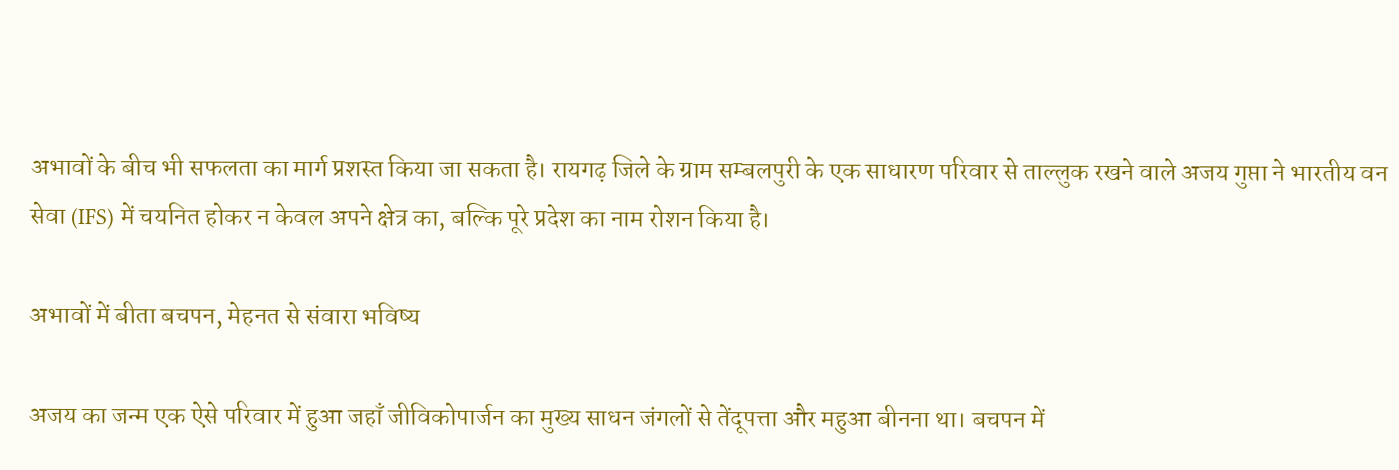अभावों के बीच भी सफलता का मार्ग प्रशस्त किया जा सकता है। रायगढ़ जिले के ग्राम सम्बलपुरी के एक साधारण परिवार से ताल्लुक रखने वाले अजय गुप्ता ने भारतीय वन सेवा (IFS) में चयनित होकर न केवल अपने क्षेत्र का, बल्कि पूरे प्रदेश का नाम रोशन किया है।

अभावों में बीता बचपन, मेहनत से संवारा भविष्य

अजय का जन्म एक ऐसे परिवार में हुआ जहाँ जीविकोपार्जन का मुख्य साधन जंगलों से तेंदूपत्ता और महुआ बीनना था। बचपन में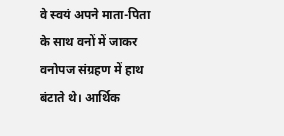वे स्वयं अपने माता-पिता के साथ वनों में जाकर वनोपज संग्रहण में हाथ बंटाते थे। आर्थिक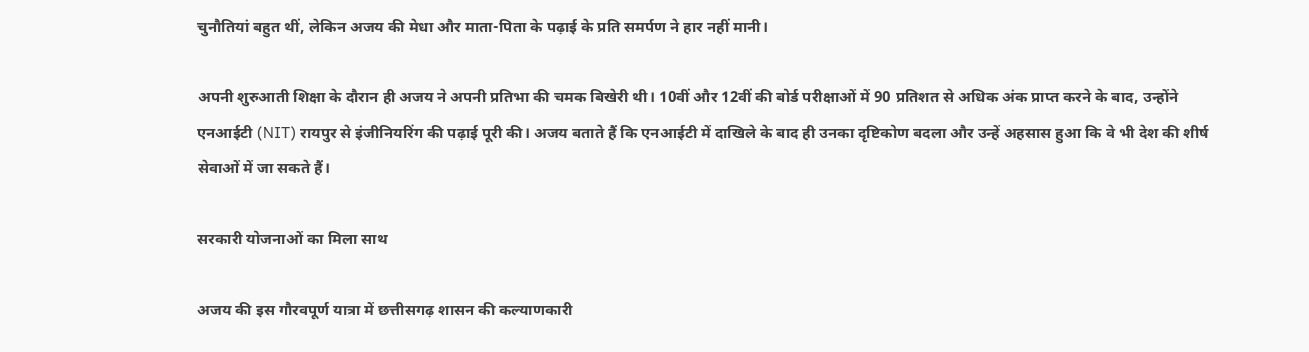चुनौतियां बहुत थीं, लेकिन अजय की मेधा और माता-पिता के पढ़ाई के प्रति समर्पण ने हार नहीं मानी।

अपनी शुरुआती शिक्षा के दौरान ही अजय ने अपनी प्रतिभा की चमक बिखेरी थी। 10वीं और 12वीं की बोर्ड परीक्षाओं में 90 प्रतिशत से अधिक अंक प्राप्त करने के बाद, उन्होंने एनआईटी (NIT) रायपुर से इंजीनियरिंग की पढ़ाई पूरी की। अजय बताते हैं कि एनआईटी में दाखिले के बाद ही उनका दृष्टिकोण बदला और उन्हें अहसास हुआ कि वे भी देश की शीर्ष सेवाओं में जा सकते हैं।

सरकारी योजनाओं का मिला साथ

अजय की इस गौरवपूर्ण यात्रा में छत्तीसगढ़ शासन की कल्याणकारी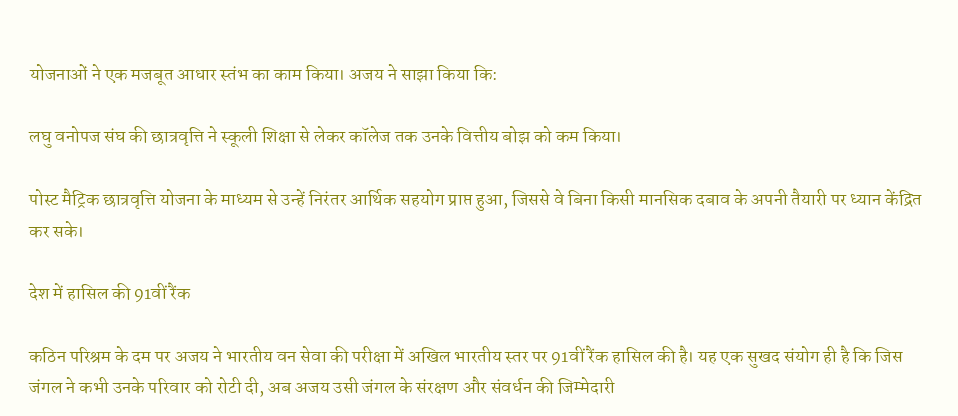योजनाओं ने एक मजबूत आधार स्तंभ का काम किया। अजय ने साझा किया कि:

लघु वनोपज संघ की छात्रवृत्ति ने स्कूली शिक्षा से लेकर कॉलेज तक उनके वित्तीय बोझ को कम किया।

पोस्ट मैट्रिक छात्रवृत्ति योजना के माध्यम से उन्हें निरंतर आर्थिक सहयोग प्राप्त हुआ, जिससे वे बिना किसी मानसिक दबाव के अपनी तैयारी पर ध्यान केंद्रित कर सके।

देश में हासिल की 91वीं रैंक

कठिन परिश्रम के दम पर अजय ने भारतीय वन सेवा की परीक्षा में अखिल भारतीय स्तर पर 91वीं रैंक हासिल की है। यह एक सुखद संयोग ही है कि जिस जंगल ने कभी उनके परिवार को रोटी दी, अब अजय उसी जंगल के संरक्षण और संवर्धन की जिम्मेदारी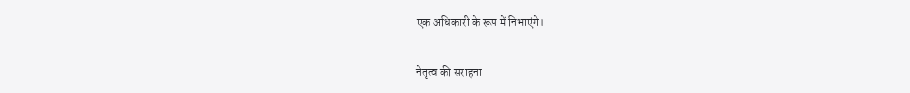एक अधिकारी के रूप में निभाएंगे।

नेतृत्व की सराहना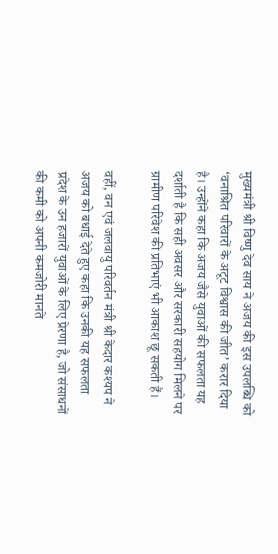मुख्यमंत्री श्री विष्णु देव साय ने अजय की इस उपलब्धि को ‘वनाश्रित परिवारों के अटूट विश्वास की जीत’ करार दिया है। उन्होंने कहा कि अजय जैसे युवाओं की सफलता यह दर्शाती है कि सही अवसर और सरकारी सहयोग मिलने पर ग्रामीण परिवेश की प्रतिभाएं भी आकाश छू सकती हैं।

वहीं, वन एवं जलवायु परिवर्तन मंत्री श्री केदार कश्यप ने अजय को बधाई देते हुए कहा कि उनकी यह सफलता प्रदेश के उन हजारों युवाओं के लिए प्रेरणा है, जो संसाधनों की कमी को अपनी कमजोरी मानते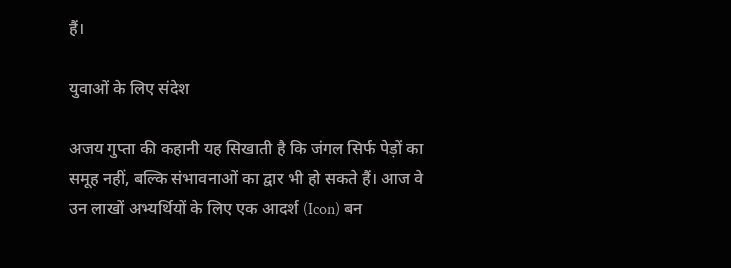हैं।

युवाओं के लिए संदेश

अजय गुप्ता की कहानी यह सिखाती है कि जंगल सिर्फ पेड़ों का समूह नहीं, बल्कि संभावनाओं का द्वार भी हो सकते हैं। आज वे उन लाखों अभ्यर्थियों के लिए एक आदर्श (Icon) बन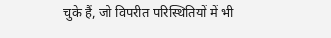चुके हैं, जो विपरीत परिस्थितियों में भी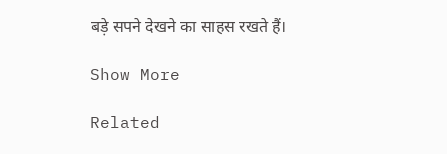बड़े सपने देखने का साहस रखते हैं।

Show More

Related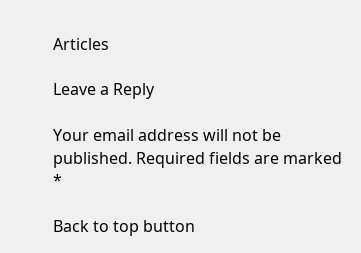Articles

Leave a Reply

Your email address will not be published. Required fields are marked *

Back to top button